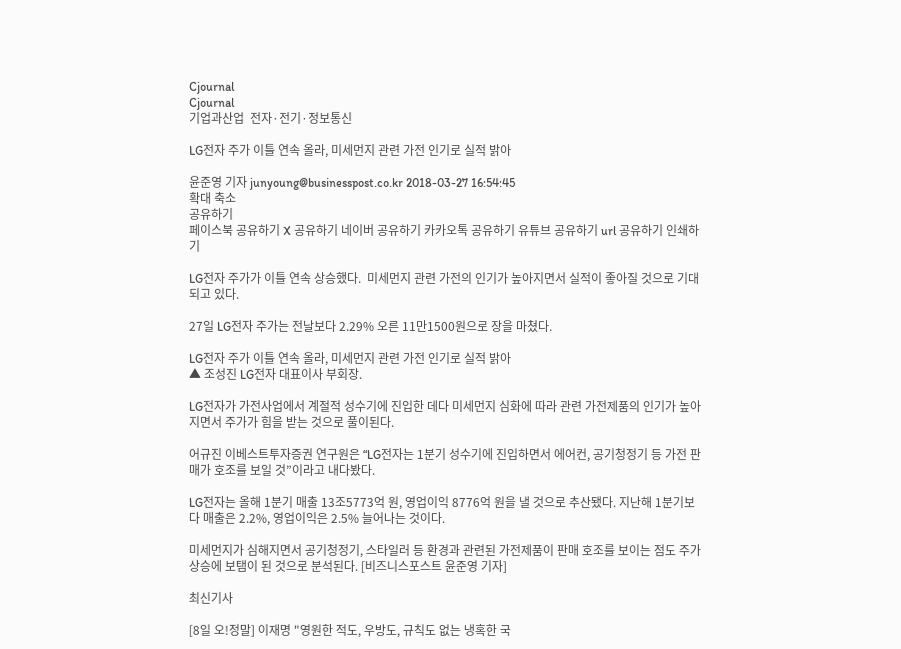Cjournal
Cjournal
기업과산업  전자·전기·정보통신

LG전자 주가 이틀 연속 올라, 미세먼지 관련 가전 인기로 실적 밝아

윤준영 기자 junyoung@businesspost.co.kr 2018-03-27 16:54:45
확대 축소
공유하기
페이스북 공유하기 X 공유하기 네이버 공유하기 카카오톡 공유하기 유튜브 공유하기 url 공유하기 인쇄하기

LG전자 주가가 이틀 연속 상승했다.  미세먼지 관련 가전의 인기가 높아지면서 실적이 좋아질 것으로 기대되고 있다.

27일 LG전자 주가는 전날보다 2.29% 오른 11만1500원으로 장을 마쳤다.

LG전자 주가 이틀 연속 올라, 미세먼지 관련 가전 인기로 실적 밝아
▲ 조성진 LG전자 대표이사 부회장.

LG전자가 가전사업에서 계절적 성수기에 진입한 데다 미세먼지 심화에 따라 관련 가전제품의 인기가 높아지면서 주가가 힘을 받는 것으로 풀이된다.

어규진 이베스트투자증권 연구원은 “LG전자는 1분기 성수기에 진입하면서 에어컨, 공기청정기 등 가전 판매가 호조를 보일 것”이라고 내다봤다.

LG전자는 올해 1분기 매출 13조5773억 원, 영업이익 8776억 원을 낼 것으로 추산됐다. 지난해 1분기보다 매출은 2.2%, 영업이익은 2.5% 늘어나는 것이다.

미세먼지가 심해지면서 공기청정기, 스타일러 등 환경과 관련된 가전제품이 판매 호조를 보이는 점도 주가 상승에 보탬이 된 것으로 분석된다. [비즈니스포스트 윤준영 기자]

최신기사

[8일 오!정말] 이재명 "영원한 적도, 우방도, 규칙도 없는 냉혹한 국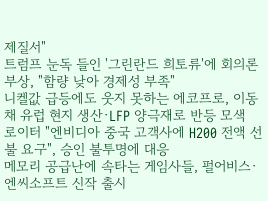제질서"
트럼프 눈독 들인 '그린란드 희토류'에 회의론 부상, "함량 낮아 경제성 부족"
니켈값 급등에도 웃지 못하는 에코프로, 이동채 유럽 현지 생산·LFP 양극재로 반등 모색
로이터 "엔비디아 중국 고객사에 H200 전액 선불 요구", 승인 불투명에 대응
메모리 공급난에 속타는 게임사들, 펄어비스·엔씨소프트 신작 출시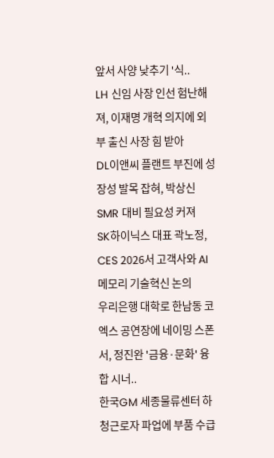앞서 사양 낮추기 '식..
LH 신임 사장 인선 험난해져, 이재명 개혁 의지에 외부 출신 사장 힘 받아
DL이앤씨 플랜트 부진에 성장성 발목 잡혀, 박상신 SMR 대비 필요성 커져
SK하이닉스 대표 곽노정, CES 2026서 고객사와 AI 메모리 기술혁신 논의
우리은행 대학로 한남동 코엑스 공연장에 네이밍 스폰서, 정진완 '금융·문화' 융합 시너..
한국GM 세종물류센터 하청근로자 파업에 부품 수급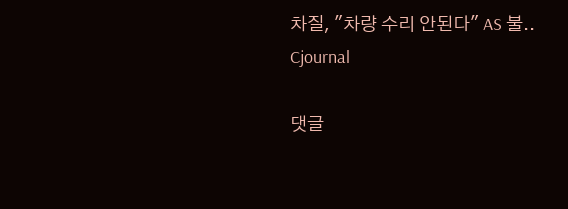차질, "차량 수리 안된다" AS 불..
Cjournal

댓글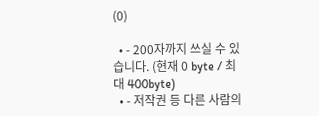(0)

  • - 200자까지 쓰실 수 있습니다. (현재 0 byte / 최대 400byte)
  • - 저작권 등 다른 사람의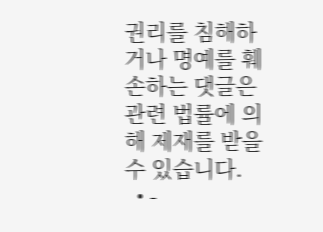권리를 침해하거나 명예를 훼손하는 댓글은 관련 법률에 의해 제재를 받을 수 있습니다.
  • -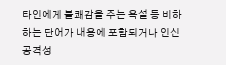타인에게 불쾌감을 주는 욕설 등 비하하는 단어가 내용에 포함되거나 인신공격성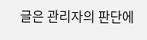글은 관리자의 판단에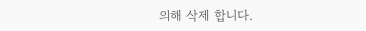의해 삭제 합니다.